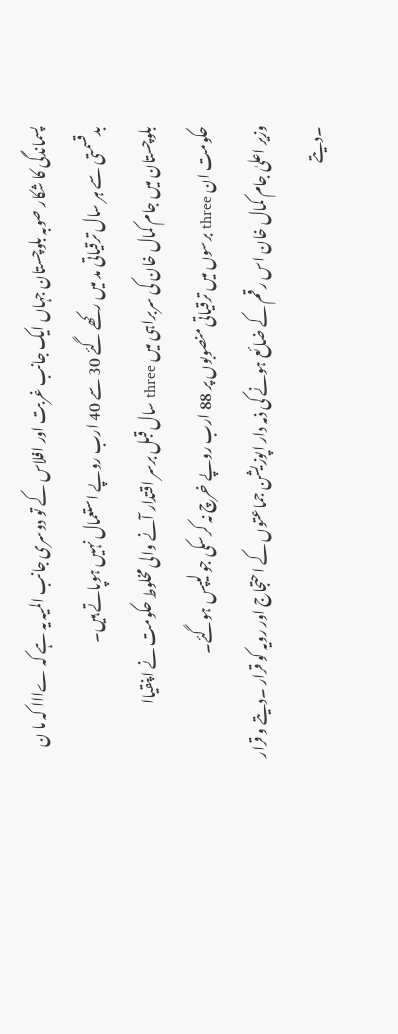پسماندگی کا شکار صوبہ بلوچستان جہاں ایک جانب غربت اور افلاس کے تو دوسری جانب المیہ یہ ہے کہ ےااا کہ ما ن
بدقسمتی سے ہر سال ترقیاتی مد میں رکھے گئے 30 سے 40 ارب روپے استعمال نہیں ہوپاتے ہیں۔
بلوچستان میں جام کمال خان کی سربراہی میں three سال قبل برسر اقتدار آنے والی مخلوط حکومت نے اپنقیاا
حکومت ان three برسوں میں ترقیاتی منصوبوں پر 88 ارب روپے خرچ نہ کرسکی جو لیپس ہوگئے۔
وزیر اعلیٰ جام کمال خان اس رقم کے ضائع ہونے کی ذمہ دار اپوزیشن جماعتوں کے احتجاج اور رویہ کو قرار ۔دیتے و قرار ۔دیتے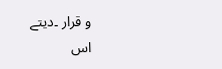و قرار ۔دیتے
اس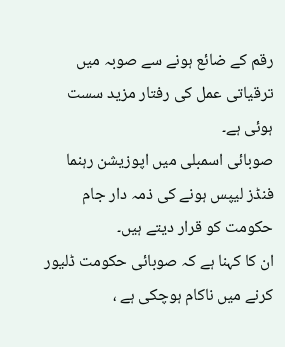رقم کے ضائع ہونے سے صوبہ میں ترقیاتی عمل کی رفتار مزید سست ہوئی ہے۔
صوبائی اسمبلی میں اپوزیشن رہنما فنڈز لیپس ہونے کی ذمہ دار جام حکومت کو قرار دیتے ہیں۔
ان کا کہنا ہے کہ صوبائی حکومت ڈلیور کرنے میں ناکام ہوچکی ہے ،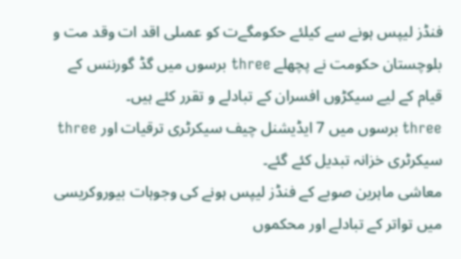فنڈز لیپس ہونے سے کیلئے حکومگےت کو عمںلی اقد ات وقد مت و
بلوچستان حکومت نے پچھلے three برسوں میں گڈ گورننس کے قیام کے لیے سیکڑوں افسران کے تبادلے و تقرر کئے ہیں۔
three برسوں میں 7 ایڈیشنل چیف سیکرٹری ترقیات اور three سیکرٹری خزانہ تبدیل کئے گئے۔
معاشی ماہرین صوبے کے فنڈز لیپس ہونے کی وجوہات بیوروکریسی میں تواتر کے تبادلے اور محکموں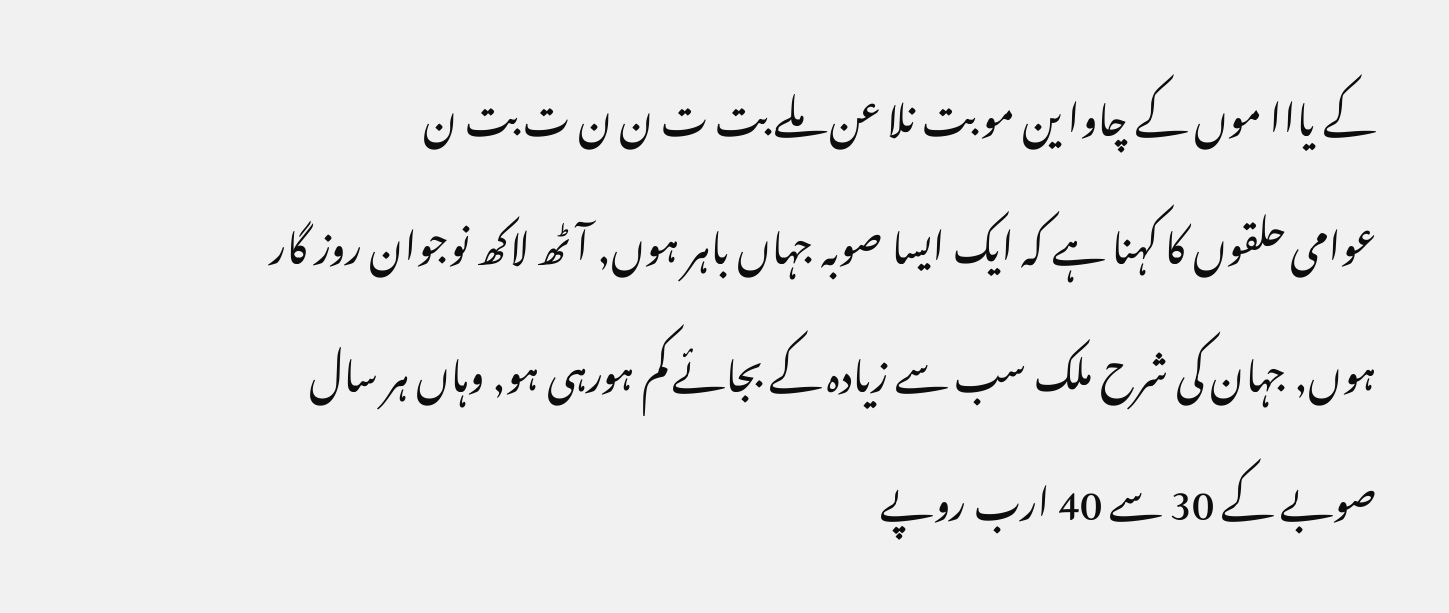کے یااا موں کے چاوا ین مو بت نلا عن ملے بت ت ن ن ت بت ن
عوامی حلقوں کا کہنا ہے کہ ایک ایسا صوبہ جہاں باہر ہوں, آٹھ لاکھ نوجوان روز گار ہوں, جہان کی شرح ملک سب سے زیادہ کے بجائے کم ہورہی ہو, وہاں ہر سال صوبے کے 30 سے 40 ارب روپے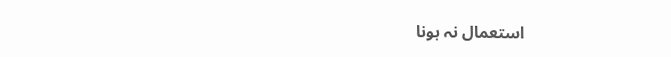استعمال نہ ہونا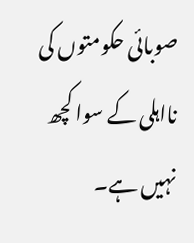صوبائی حکومتوں کی نااہلی کے سوا کچھ نہیں ہے۔